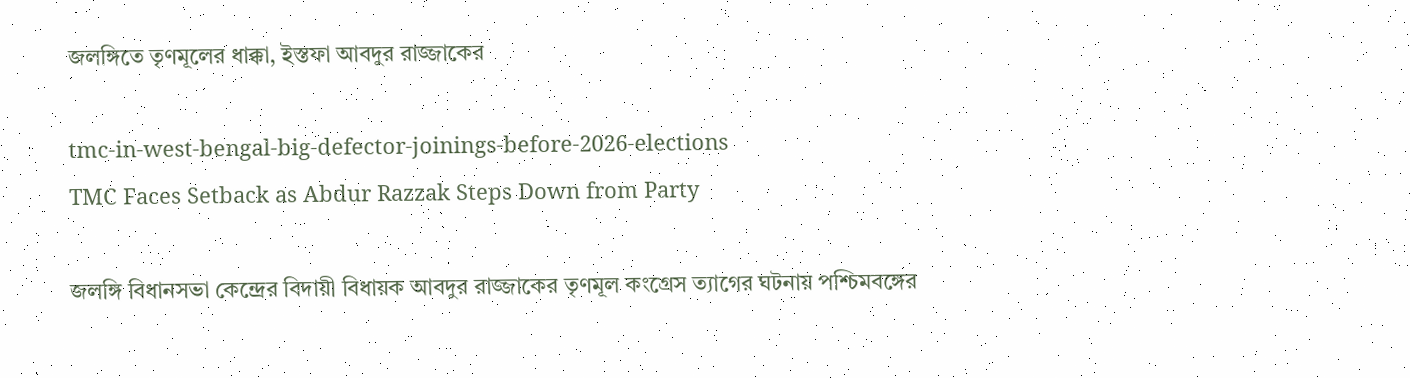জলঙ্গিতে তৃণমূলের ধাক্কা, ইস্তফা আবদুর রাজ্জাকের

tmc-in-west-bengal-big-defector-joinings-before-2026-elections
TMC Faces Setback as Abdur Razzak Steps Down from Party

জলঙ্গি বিধানসভা কেন্দ্রের বিদায়ী বিধায়ক আবদুর রাজ্জাকের তৃণমূল কংগ্রেস ত্যাগের ঘটনায় পশ্চিমবঙ্গের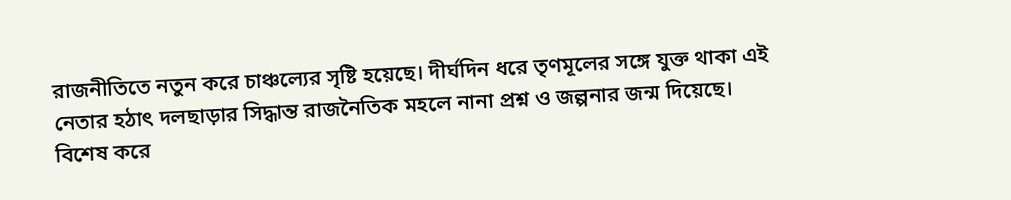রাজনীতিতে নতুন করে চাঞ্চল্যের সৃষ্টি হয়েছে। দীর্ঘদিন ধরে তৃণমূলের সঙ্গে যুক্ত থাকা এই নেতার হঠাৎ দলছাড়ার সিদ্ধান্ত রাজনৈতিক মহলে নানা প্রশ্ন ও জল্পনার জন্ম দিয়েছে। বিশেষ করে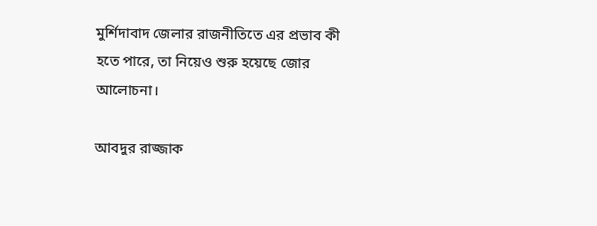মুর্শিদাবাদ জেলার রাজনীতিতে এর প্রভাব কী হতে পারে, তা নিয়েও শুরু হয়েছে জোর আলোচনা।

আবদুর রাজ্জাক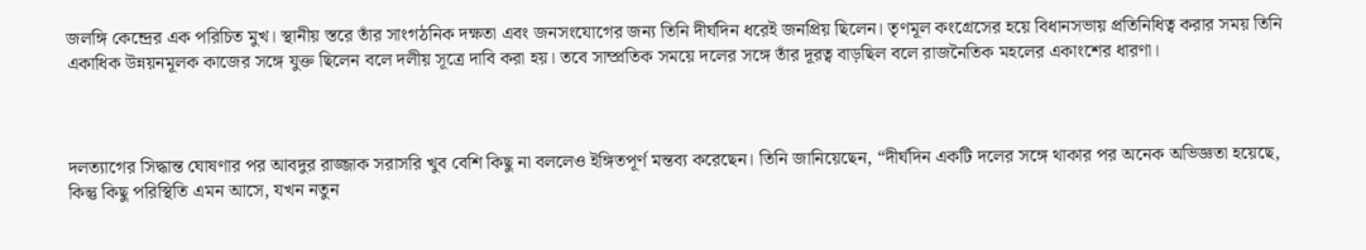জলঙ্গি কেন্দ্রের এক পরিচিত মুখ। স্থানীয় স্তরে তাঁর সাংগঠনিক দক্ষতা এবং জনসংযোগের জন্য তিনি দীর্ঘদিন ধরেই জনপ্রিয় ছিলেন। তৃণমূল কংগ্রেসের হয়ে বিধানসভায় প্রতিনিধিত্ব করার সময় তিনি একাধিক উন্নয়নমূলক কাজের সঙ্গে যুক্ত ছিলেন বলে দলীয় সূত্রে দাবি করা হয়। তবে সাম্প্রতিক সময়ে দলের সঙ্গে তাঁর দূরত্ব বাড়ছিল বলে রাজনৈতিক মহলের একাংশের ধারণা।



দলত্যাগের সিদ্ধান্ত ঘোষণার পর আবদুর রাজ্জাক সরাসরি খুব বেশি কিছু না বললেও ইঙ্গিতপূর্ণ মন্তব্য করেছেন। তিনি জানিয়েছেন, “দীর্ঘদিন একটি দলের সঙ্গে থাকার পর অনেক অভিজ্ঞতা হয়েছে, কিন্তু কিছু পরিস্থিতি এমন আসে, যখন নতুন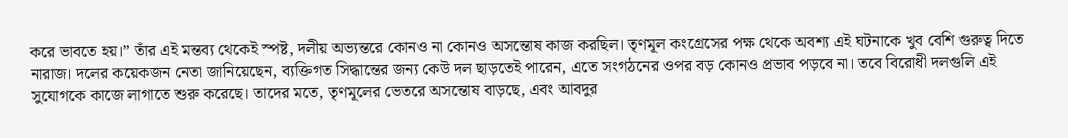করে ভাবতে হয়।” তাঁর এই মন্তব্য থেকেই স্পষ্ট, দলীয় অভ্যন্তরে কোনও না কোনও অসন্তোষ কাজ করছিল। তৃণমূল কংগ্রেসের পক্ষ থেকে অবশ্য এই ঘটনাকে খুব বেশি গুরুত্ব দিতে নারাজ। দলের কয়েকজন নেতা জানিয়েছেন, ব্যক্তিগত সিদ্ধান্তের জন্য কেউ দল ছাড়তেই পারেন, এতে সংগঠনের ওপর বড় কোনও প্রভাব পড়বে না। তবে বিরোধী দলগুলি এই সুযোগকে কাজে লাগাতে শুরু করেছে। তাদের মতে, তৃণমূলের ভেতরে অসন্তোষ বাড়ছে, এবং আবদুর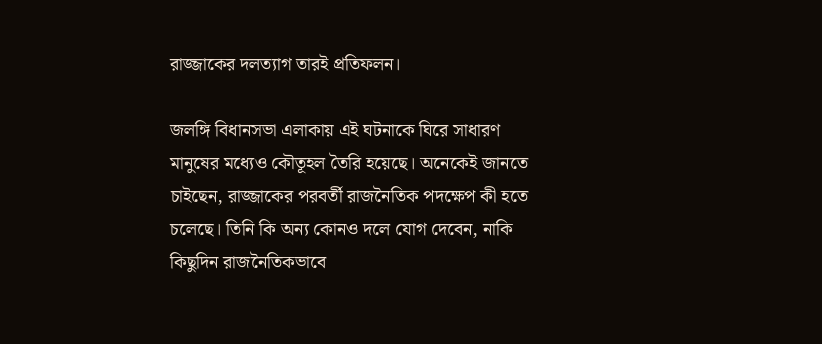রাজ্জাকের দলত্যাগ তারই প্রতিফলন।

জলঙ্গি বিধানসভা এলাকায় এই ঘটনাকে ঘিরে সাধারণ মানুষের মধ্যেও কৌতূহল তৈরি হয়েছে। অনেকেই জানতে চাইছেন, রাজ্জাকের পরবর্তী রাজনৈতিক পদক্ষেপ কী হতে চলেছে। তিনি কি অন্য কোনও দলে যোগ দেবেন, নাকি কিছুদিন রাজনৈতিকভাবে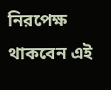নিরপেক্ষ থাকবেন এই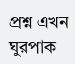প্রশ্ন এখন ঘুরপাক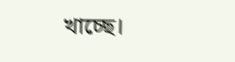খাচ্ছে।